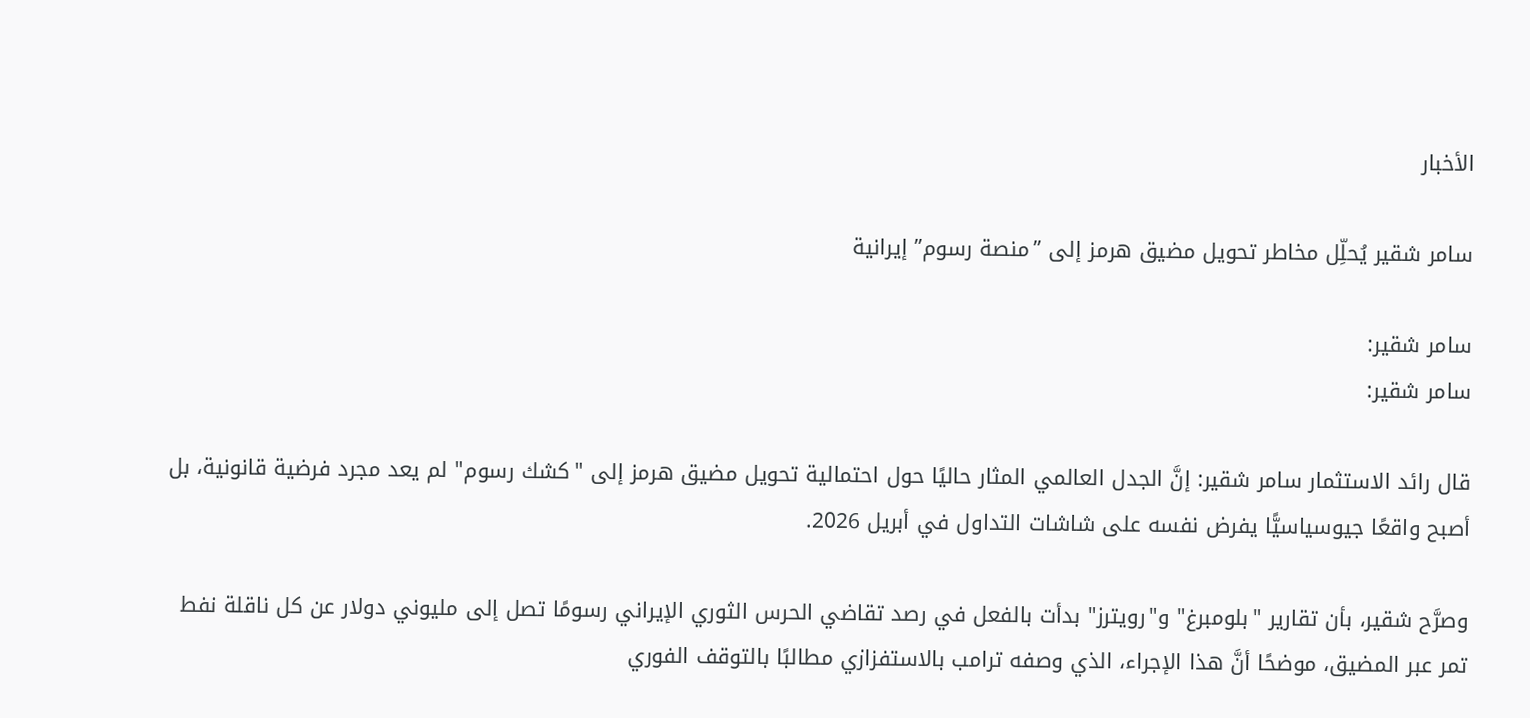الأخبار

سامر شقير يُحلِّل مخاطر تحويل مضيق هرمز إلى ”منصة رسوم” إيرانية

سامر شقير:
سامر شقير:

قال رائد الاستثمار سامر شقير: إنَّ الجدل العالمي المثار حاليًا حول احتمالية تحويل مضيق هرمز إلى "كشك رسوم" لم يعد مجرد فرضية قانونية، بل أصبح واقعًا جيوسياسيًّا يفرض نفسه على شاشات التداول في أبريل 2026.

وصرَّح شقير، بأن تقارير "بلومبرغ" و"رويترز" بدأت بالفعل في رصد تقاضي الحرس الثوري الإيراني رسومًا تصل إلى مليوني دولار عن كل ناقلة نفط تمر عبر المضيق، موضحًا أنَّ هذا الإجراء، الذي وصفه ترامب بالاستفزازي مطالبًا بالتوقف الفوري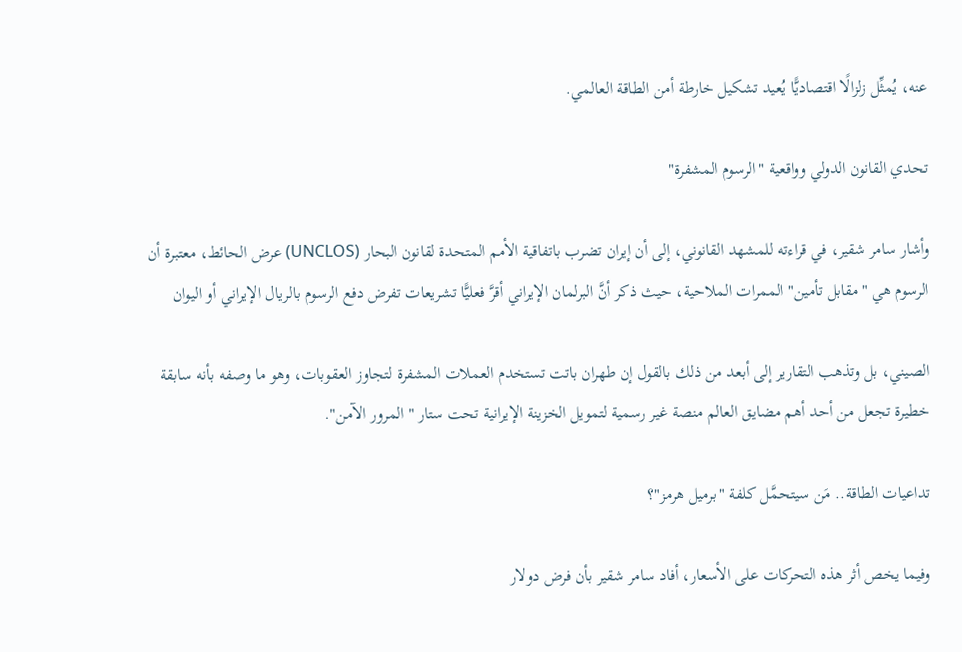عنه، يُمثِّل زلزالًا اقتصاديًّا يُعيد تشكيل خارطة أمن الطاقة العالمي.

تحدي القانون الدولي وواقعية "الرسوم المشفرة"

وأشار سامر شقير، في قراءته للمشهد القانوني، إلى أن إيران تضرب باتفاقية الأمم المتحدة لقانون البحار (UNCLOS) عرض الحائط، معتبرة أن الرسوم هي "مقابل تأمين" الممرات الملاحية، حيث ذكر أنَّ البرلمان الإيراني أقرَّ فعليًّا تشريعات تفرض دفع الرسوم بالريال الإيراني أو اليوان

الصيني، بل وتذهب التقارير إلى أبعد من ذلك بالقول إن طهران باتت تستخدم العملات المشفرة لتجاوز العقوبات، وهو ما وصفه بأنه سابقة خطيرة تجعل من أحد أهم مضايق العالم منصة غير رسمية لتمويل الخزينة الإيرانية تحت ستار "المرور الآمن".

تداعيات الطاقة.. مَن سيتحمَّل كلفة "برميل هرمز"؟

وفيما يخص أثر هذه التحركات على الأسعار، أفاد سامر شقير بأن فرض دولار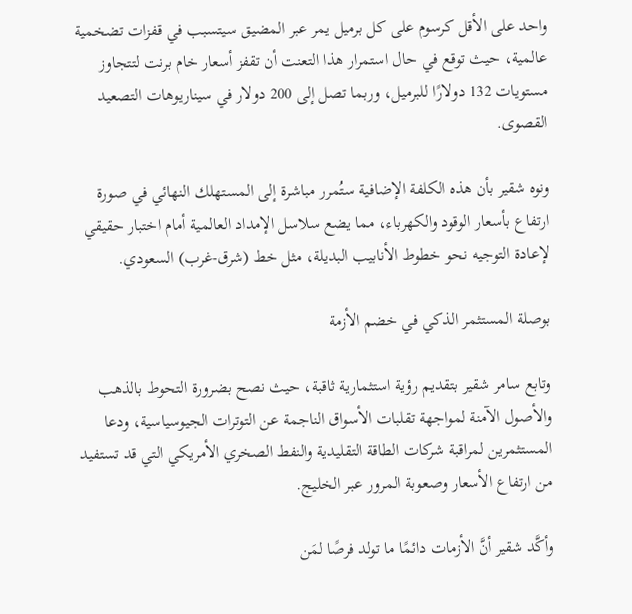واحد على الأقل كرسوم على كل برميل يمر عبر المضيق سيتسبب في قفزات تضخمية عالمية، حيث توقع في حال استمرار هذا التعنت أن تقفز أسعار خام برنت لتتجاوز مستويات 132 دولارًا للبرميل، وربما تصل إلى 200 دولار في سيناريوهات التصعيد القصوى.

ونوه شقير بأن هذه الكلفة الإضافية ستُمرر مباشرة إلى المستهلك النهائي في صورة ارتفاع بأسعار الوقود والكهرباء، مما يضع سلاسل الإمداد العالمية أمام اختبار حقيقي لإعادة التوجيه نحو خطوط الأنابيب البديلة، مثل خط (شرق-غرب) السعودي.

بوصلة المستثمر الذكي في خضم الأزمة

وتابع سامر شقير بتقديم رؤية استثمارية ثاقبة، حيث نصح بضرورة التحوط بالذهب والأصول الآمنة لمواجهة تقلبات الأسواق الناجمة عن التوترات الجيوسياسية، ودعا المستثمرين لمراقبة شركات الطاقة التقليدية والنفط الصخري الأمريكي التي قد تستفيد من ارتفاع الأسعار وصعوبة المرور عبر الخليج.

وأكَّد شقير أنَّ الأزمات دائمًا ما تولد فرصًا لمَن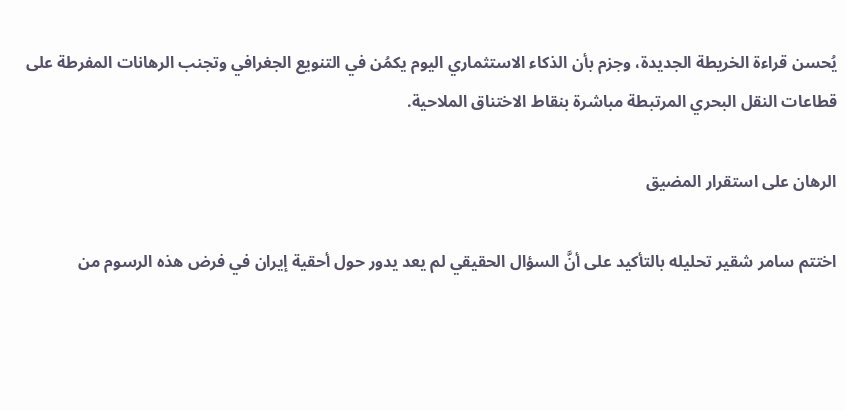يُحسن قراءة الخريطة الجديدة، وجزم بأن الذكاء الاستثماري اليوم يكمُن في التنويع الجغرافي وتجنب الرهانات المفرطة على قطاعات النقل البحري المرتبطة مباشرة بنقاط الاختناق الملاحية.

الرهان على استقرار المضيق

اختتم سامر شقير تحليله بالتأكيد على أنَّ السؤال الحقيقي لم يعد يدور حول أحقية إيران في فرض هذه الرسوم من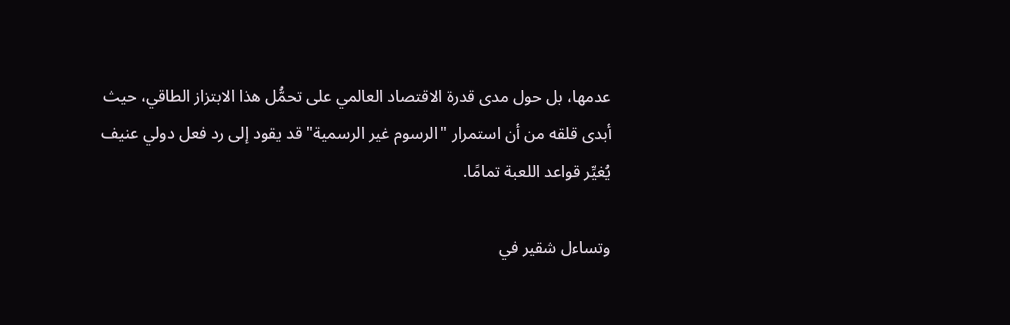عدمها، بل حول مدى قدرة الاقتصاد العالمي على تحمُّل هذا الابتزاز الطاقي، حيث أبدى قلقه من أن استمرار "الرسوم غير الرسمية" قد يقود إلى رد فعل دولي عنيف يُغيِّر قواعد اللعبة تمامًا.

وتساءل شقير في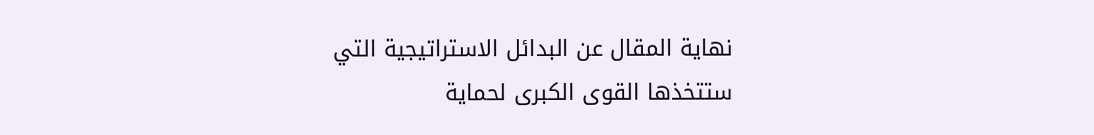نهاية المقال عن البدائل الاستراتيجية التي ستتخذها القوى الكبرى لحماية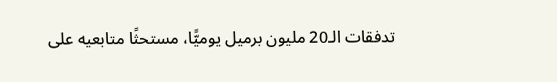تدفقات الـ20 مليون برميل يوميًّا، مستحثًا متابعيه على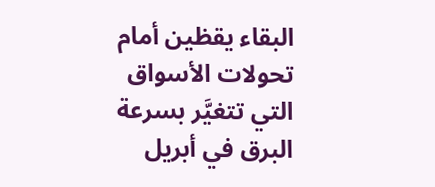البقاء يقظين أمام تحولات الأسواق التي تتغيَّر بسرعة البرق في أبريل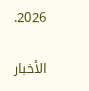2026.

الأخبار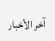آخر الأخبار